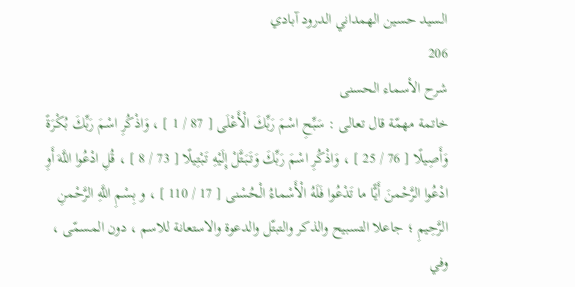السيد حسين الهمداني الدرود آبادي
206
شرح الأسماء الحسنى
خاتمة مهمّة قال تعالى : سَبِّحِ اسْمَ رَبِّكَ الْأَعْلَى [ 87 / 1 ] ، وَاذْكُرِ اسْمَ رَبِّكَ بُكْرَةً وَأَصِيلًا [ 76 / 25 ] ، وَاذْكُرِ اسْمَ رَبِّكَ وَتَبَتَّلْ إِلَيْهِ تَبْتِيلًا [ 73 / 8 ] ، قُلِ ادْعُوا اللَّهَ أَوِ ادْعُوا الرَّحْمنَ أَيًّا ما تَدْعُوا فَلَهُ الْأَسْماءُ الْحُسْنى [ 17 / 110 ] ، و بِسْمِ اللَّهِ الرَّحْمنِ الرَّحِيمِ ؛ جاعلا التسبيح والذكر والتبتّل والدعوة والاستعانة للاسم ، دون المسمّى ، وفي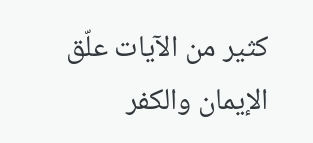كثير من الآيات علّق الإيمان والكفر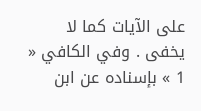على الآيات كما لا يخفى . وفي الكافي « 1 » بإسناده عن ابن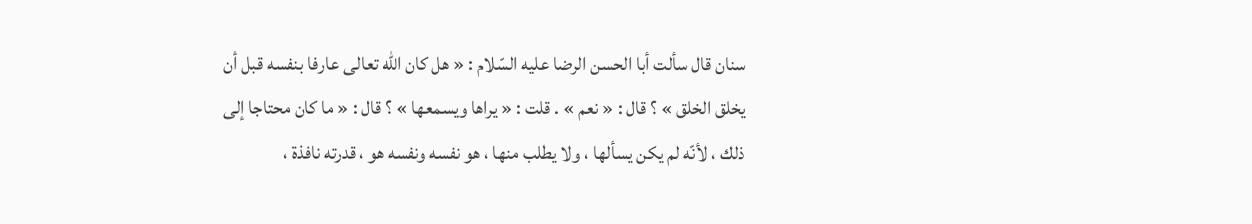سنان قال سألت أبا الحسن الرضا عليه السّلام : « هل كان اللّه تعالى عارفا بنفسه قبل أن يخلق الخلق » ؟ قال : « نعم » . قلت : « يراها ويسمعها » ؟ قال : « ما كان محتاجا إلى ذلك ، لأنّه لم يكن يسألها ، ولا يطلب منها ، هو نفسه ونفسه هو ، قدرته نافذة ،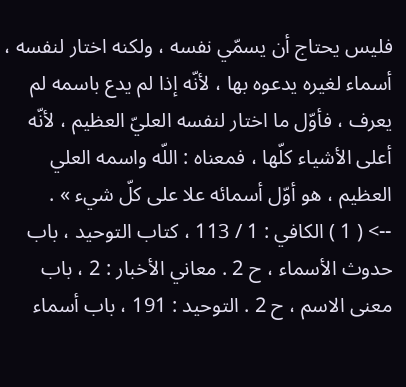فليس يحتاج أن يسمّي نفسه ، ولكنه اختار لنفسه ، أسماء لغيره يدعوه بها ، لأنّه إذا لم يدع باسمه لم يعرف ، فأوّل ما اختار لنفسه العليّ العظيم ، لأنّه أعلى الأشياء كلّها ، فمعناه : اللّه واسمه العلي العظيم ، هو أوّل أسمائه علا على كلّ شيء » .
--> ( 1 ) الكافي : 1 / 113 ، كتاب التوحيد ، باب حدوث الأسماء ، ح 2 . معاني الأخبار : 2 ، باب معنى الاسم ، ح 2 . التوحيد : 191 ، باب أسماء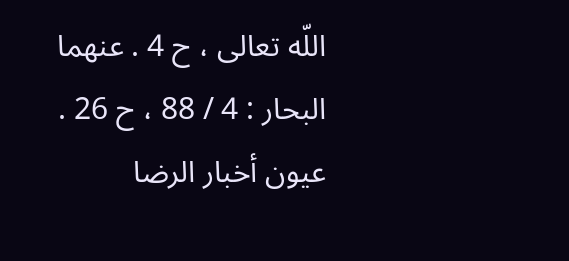اللّه تعالى ، ح 4 . عنهما البحار : 4 / 88 ، ح 26 . عيون أخبار الرضا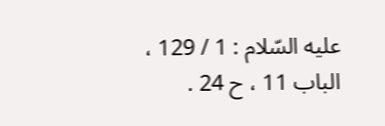عليه السّلام : 1 / 129 ، الباب 11 ، ح 24 .